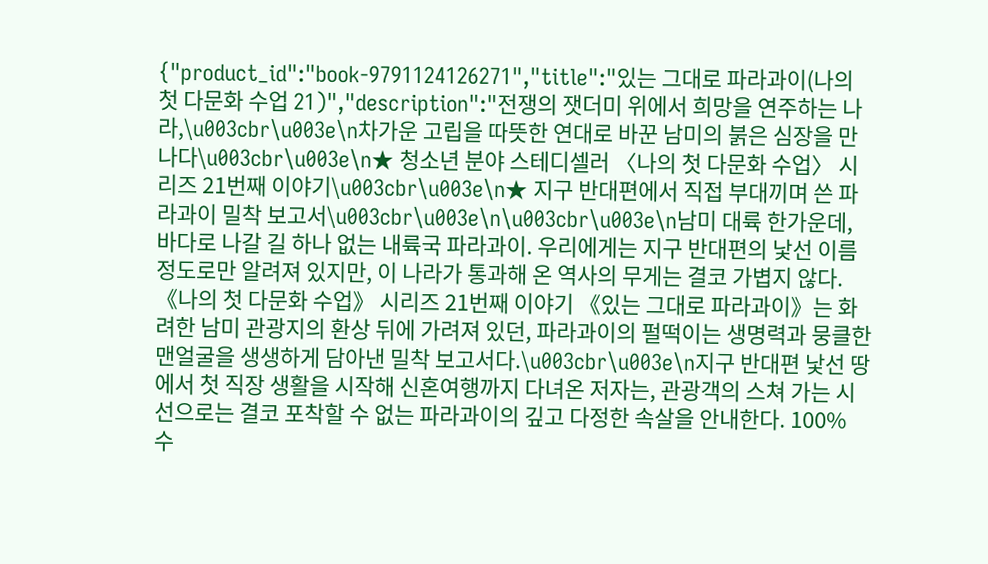{"product_id":"book-9791124126271","title":"있는 그대로 파라과이(나의 첫 다문화 수업 21)","description":"전쟁의 잿더미 위에서 희망을 연주하는 나라,\u003cbr\u003e\n차가운 고립을 따뜻한 연대로 바꾼 남미의 붉은 심장을 만나다\u003cbr\u003e\n★ 청소년 분야 스테디셀러 〈나의 첫 다문화 수업〉 시리즈 21번째 이야기\u003cbr\u003e\n★ 지구 반대편에서 직접 부대끼며 쓴 파라과이 밀착 보고서\u003cbr\u003e\n\u003cbr\u003e\n남미 대륙 한가운데, 바다로 나갈 길 하나 없는 내륙국 파라과이. 우리에게는 지구 반대편의 낯선 이름 정도로만 알려져 있지만, 이 나라가 통과해 온 역사의 무게는 결코 가볍지 않다. 《나의 첫 다문화 수업》 시리즈 21번째 이야기 《있는 그대로 파라과이》는 화려한 남미 관광지의 환상 뒤에 가려져 있던, 파라과이의 펄떡이는 생명력과 뭉클한 맨얼굴을 생생하게 담아낸 밀착 보고서다.\u003cbr\u003e\n지구 반대편 낯선 땅에서 첫 직장 생활을 시작해 신혼여행까지 다녀온 저자는, 관광객의 스쳐 가는 시선으로는 결코 포착할 수 없는 파라과이의 깊고 다정한 속살을 안내한다. 100% 수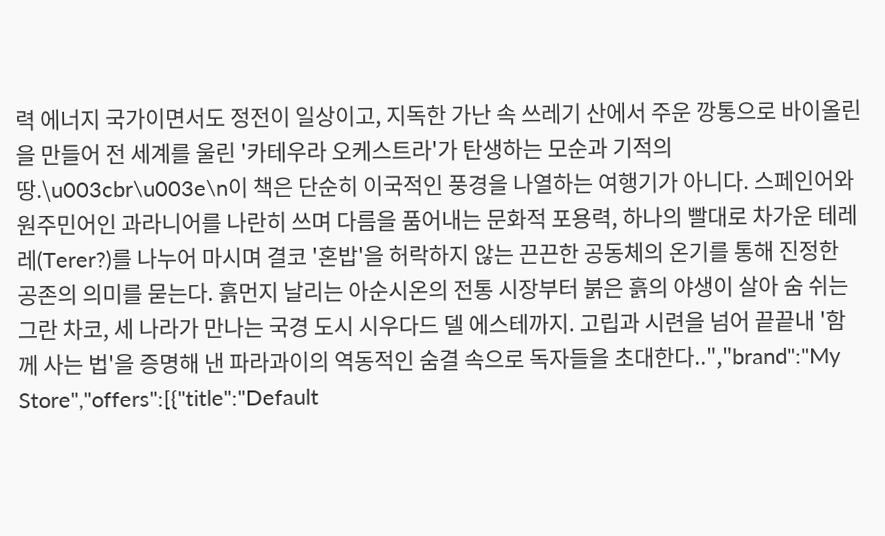력 에너지 국가이면서도 정전이 일상이고, 지독한 가난 속 쓰레기 산에서 주운 깡통으로 바이올린을 만들어 전 세계를 울린 '카테우라 오케스트라'가 탄생하는 모순과 기적의 땅.\u003cbr\u003e\n이 책은 단순히 이국적인 풍경을 나열하는 여행기가 아니다. 스페인어와 원주민어인 과라니어를 나란히 쓰며 다름을 품어내는 문화적 포용력, 하나의 빨대로 차가운 테레레(Terer?)를 나누어 마시며 결코 '혼밥'을 허락하지 않는 끈끈한 공동체의 온기를 통해 진정한 공존의 의미를 묻는다. 흙먼지 날리는 아순시온의 전통 시장부터 붉은 흙의 야생이 살아 숨 쉬는 그란 차코, 세 나라가 만나는 국경 도시 시우다드 델 에스테까지. 고립과 시련을 넘어 끝끝내 '함께 사는 법'을 증명해 낸 파라과이의 역동적인 숨결 속으로 독자들을 초대한다..","brand":"My Store","offers":[{"title":"Default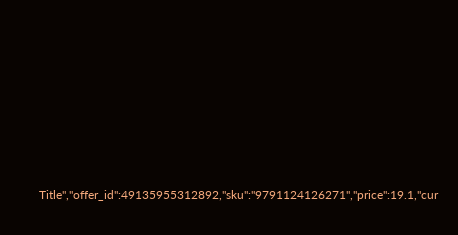Title","offer_id":49135955312892,"sku":"9791124126271","price":19.1,"cur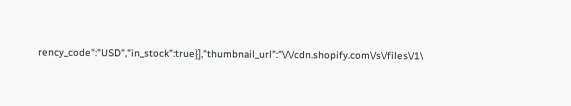rency_code":"USD","in_stock":true}],"thumbnail_url":"\/\/cdn.shopify.com\/s\/files\/1\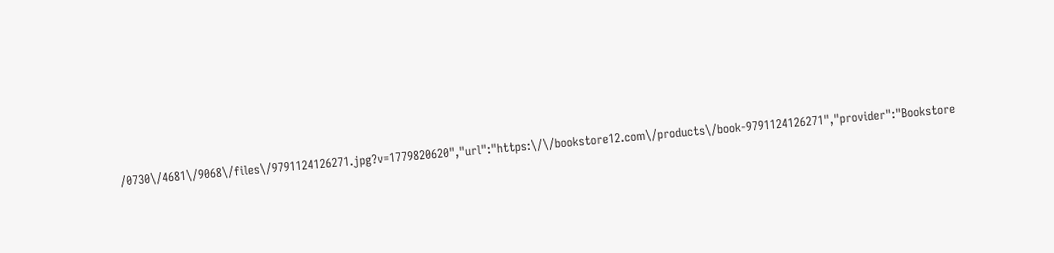/0730\/4681\/9068\/files\/9791124126271.jpg?v=1779820620","url":"https:\/\/bookstore12.com\/products\/book-9791124126271","provider":"Bookstore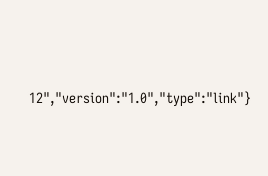12","version":"1.0","type":"link"}